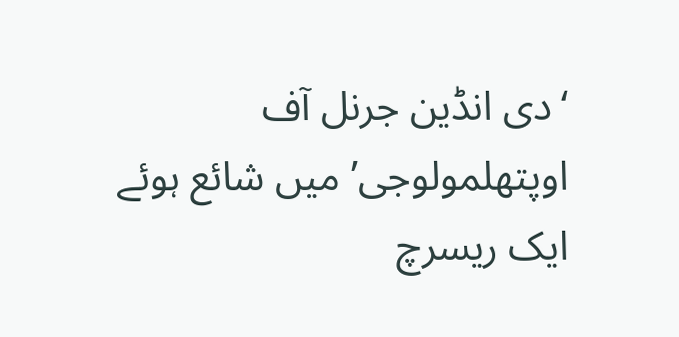‘دی انڈین جرنل آف اوپتھلمولوجی’ میں شائع ہوئے ایک ریسرچ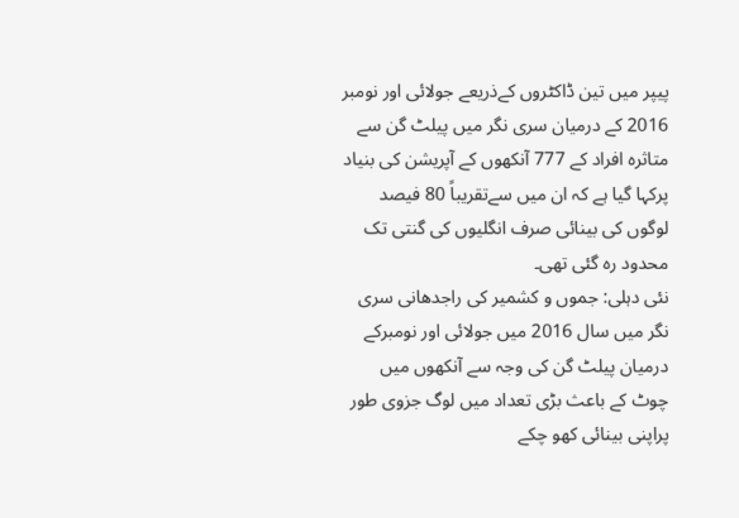پیپر میں تین ڈاکٹروں کےذریعے جولائی اور نومبر 2016 کے درمیان سری نگر میں پیلٹ گن سے متاثرہ افراد کے 777 آنکھوں کے آپریشن کی بنیاد پرکہا گیا ہے کہ ان میں سےتقریباً 80 فیصد لوگوں کی بینائی صرف انگلیوں کی گنتی تک محدود رہ گئی تھی۔
نئی دہلی: جموں و کشمیر کی راجدھانی سری نگر میں سال 2016 میں جولائی اور نومبرکے درمیان پیلٹ گن کی وجہ سے آنکھوں میں چوٹ کے باعث بڑی تعداد میں لوگ جزوی طور پراپنی بینائی کھو چکے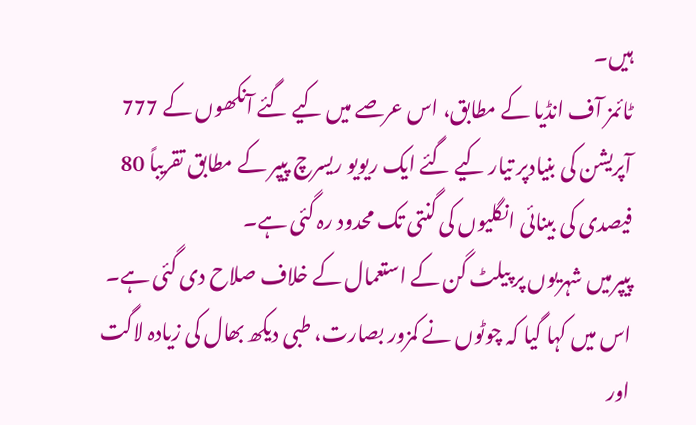ہیں۔
ٹائمز آف انڈیا کے مطابق، اس عرصے میں کیے گئے آنکھوں کے 777 آپریشن کی بنیادپر تیار کیے گئے ایک ریویو ریسرچ پیپر کے مطابق تقریباً 80 فیصدی کی بینائی انگلیوں کی گنتی تک محدود رہ گئی ہے۔
پیپرمیں شہریوں پر پیلٹ گن کے استعمال کے خلاف صلاح دی گئی ہے۔ اس میں کہا گیا کہ چوٹوں نے کمزور بصارت، طبی دیکھ بھال کی زیادہ لاگت اور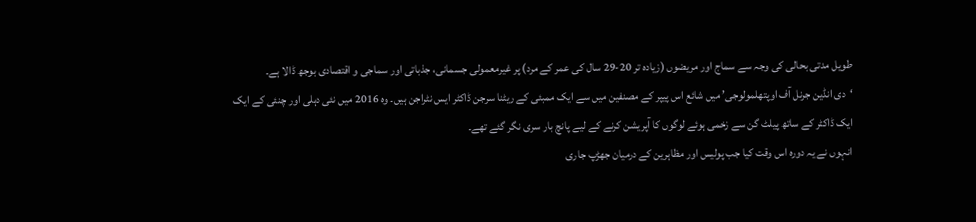طویل مدتی بحالی کی وجہ سے سماج اور مریضوں (زیادہ تر 20-29 سال کی عمر کے مرد) پر غیرمعمولی جسمانی، جذباتی اور سماجی و اقتصادی بوجھ ڈالا ہے۔
‘دی انڈین جرنل آف اوپتھلمولوجی’ میں شائع اس پیپر کے مصنفین میں سے ایک ممبئی کے ریٹنا سرجن ڈاکٹر ایس نٹراجن ہیں۔ وہ 2016 میں نئی دہلی اور چنئی کے ایک ایک ڈاکٹر کے ساتھ پیلٹ گن سے زخمی ہوئے لوگوں کا آپریشن کرنے کے لیے پانچ بار سری نگر گئے تھے۔
انہوں نے یہ دورہ اس وقت کیا جب پولیس اور مظاہرین کے درمیان جھڑپ جاری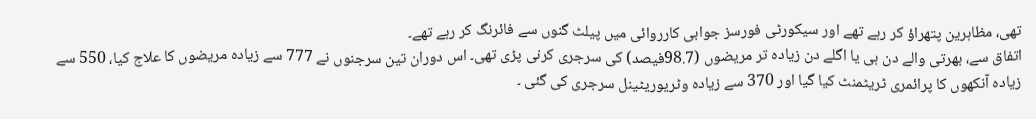تھی، مظاہرین پتھراؤ کر رہے تھے اور سیکورٹی فورسز جوابی کارروائی میں پیلٹ گنوں سے فائرنگ کر رہے تھے۔
اتفاق سے، بھرتی والے دن ہی یا اگلے دن زیادہ تر مریضوں (98.7فیصد) کی سرجری کرنی پڑی تھی۔ اس دوران تین سرجنوں نے 777 سے زیادہ مریضوں کا علاج کیا، 550 سے زیادہ آنکھوں کا پرائمری ٹریٹمنٹ کیا گیا اور 370 سے زیادہ وٹریوریٹینل سرجری کی گئی ۔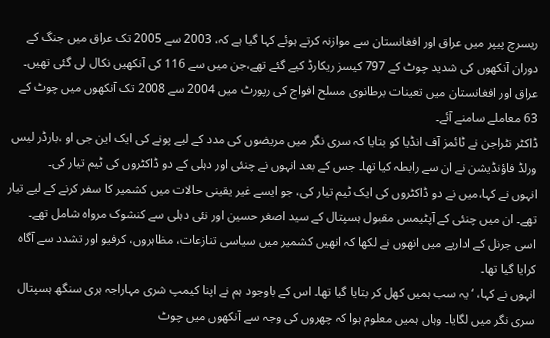ریسرچ پیپر میں عراق اور افغانستان سے موازنہ کرتے ہوئے کہا گیا ہے کہ، 2003 سے 2005 تک عراق میں جنگ کے دوران آنکھوں کی شدید چوٹ کے 797 کیسز ریکارڈ کیے گئے تھے،جن میں سے 116 کی آنکھیں نکال لی گئی تھیں۔ عراق اور افغانستان میں تعینات برطانوی مسلح افواج کی رپورٹ میں 2004 سے 2008 تک آنکھوں میں چوٹ کے 63 معاملے سامنے آئے۔
ڈاکٹر نٹراجن نے ٹائمز آف انڈیا کو بتایا کہ سری نگر میں مریضوں کی مدد کے لیے پونے کی ایک این جی او ،بارڈر لیس ورلڈ فاؤنڈیشن نے ان سے رابطہ کیا تھا۔ جس کے بعد انہوں نے چنئی اور دہلی کے دو ڈاکٹروں کی ٹیم تیار کی۔
انہوں نے کہا،میں نے دو ڈاکٹروں کی ایک ٹیم تیار کی، جو ایسے غیر یقینی حالات میں کشمیر کا سفر کرنے کے لیے تیار تھے۔ ان میں چنئی کے آپٹیمس مقبول ہسپتال کے سید اصغر حسین اور نئی دہلی سے کنشوک مرواہ شامل تھے۔
اسی جرنل کے اداریے میں انھوں نے لکھا کہ انھیں کشمیر میں سیاسی تنازعات، مظاہروں، کرفیو اور تشدد سے آگاہ کرایا گیا تھا۔
انہوں نے کہا، ‘یہ سب ہمیں کھل کر بتایا گیا تھا۔ اس کے باوجود ہم نے اپنا کیمپ شری مہاراجہ ہری سنگھ ہسپتال سری نگر میں لگایا۔ وہاں ہمیں معلوم ہوا کہ چھروں کی وجہ سے آنکھوں میں چوٹ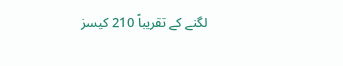لگنے کے تقریباً 210 کیسز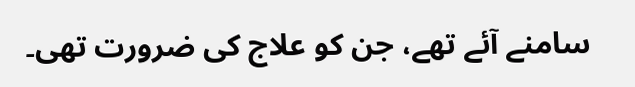سامنے آئے تھے، جن کو علاج کی ضرورت تھی۔